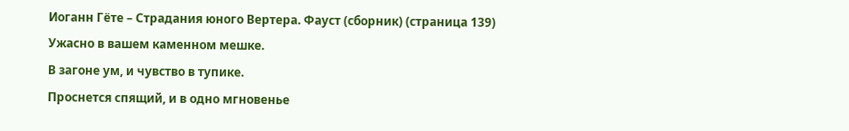Иоганн Гёте – Страдания юного Вертера. Фауст (сборник) (страница 139)
Ужасно в вашем каменном мешке.
В загоне ум, и чувство в тупике.
Проснется спящий, и в одно мгновенье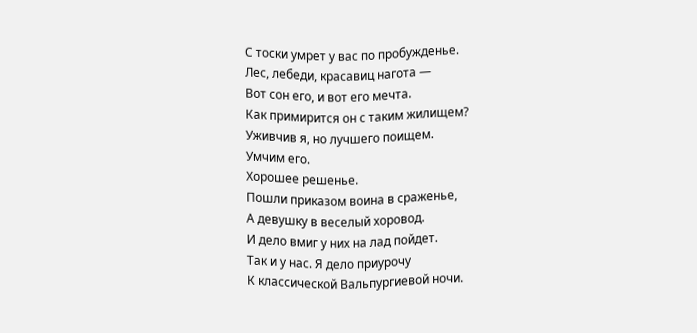С тоски умрет у вас по пробужденье.
Лес, лебеди, красавиц нагота —
Вот сон его, и вот его мечта.
Как примирится он с таким жилищем?
Уживчив я, но лучшего поищем.
Умчим его.
Хорошее решенье.
Пошли приказом воина в сраженье,
А девушку в веселый хоровод.
И дело вмиг у них на лад пойдет.
Так и у нас. Я дело приурочу
К классической Вальпургиевой ночи.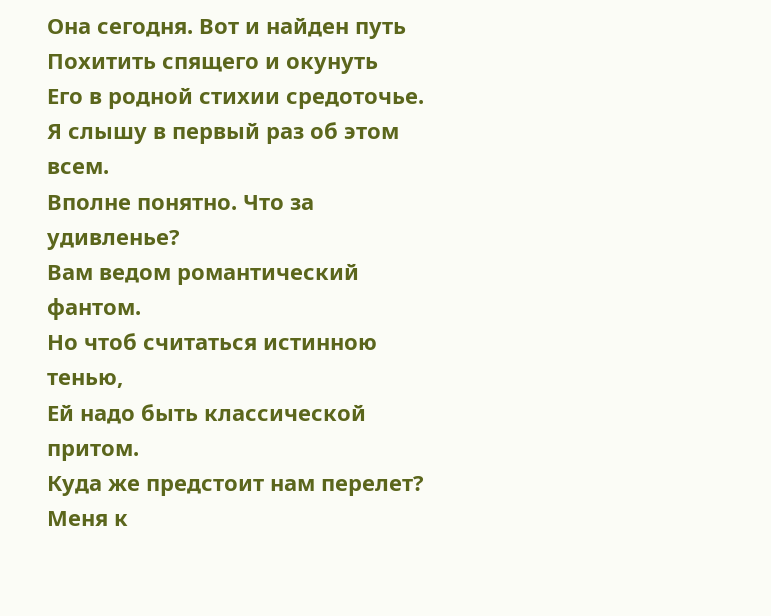Она сегодня. Вот и найден путь
Похитить спящего и окунуть
Его в родной стихии средоточье.
Я слышу в первый раз об этом всем.
Вполне понятно. Что за удивленье?
Вам ведом романтический фантом.
Но чтоб считаться истинною тенью,
Ей надо быть классической притом.
Куда же предстоит нам перелет?
Меня к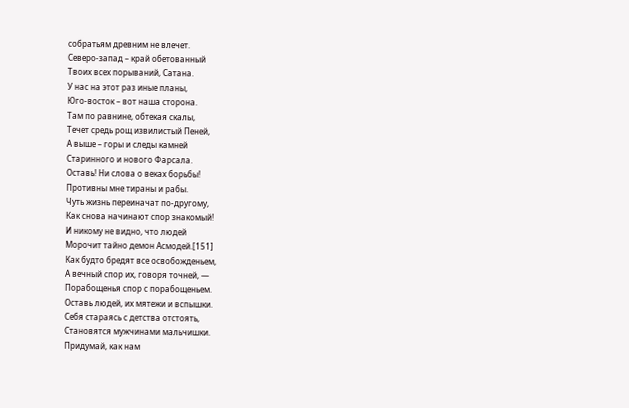собратьям древним не влечет.
Северо-запад – край обетованный
Твоих всех порываний, Сатана.
У нас на этот раз иные планы,
Юго-восток – вот наша сторона.
Там по равнине, обтекая скалы,
Течет средь рощ извилистый Пеней,
А выше – горы и следы камней
Старинного и нового Фарсала.
Оставь! Ни слова о веках борьбы!
Противны мне тираны и рабы.
Чуть жизнь переиначат по-другому,
Как снова начинают спор знакомый!
И никому не видно, что людей
Морочит тайно демон Асмодей.[151]
Как будто бредят все освобожденьем,
А вечный спор их, говоря точней, —
Порабощенья спор с порабощеньем.
Оставь людей, их мятежи и вспышки.
Себя стараясь с детства отстоять,
Становятся мужчинами мальчишки.
Придумай, как нам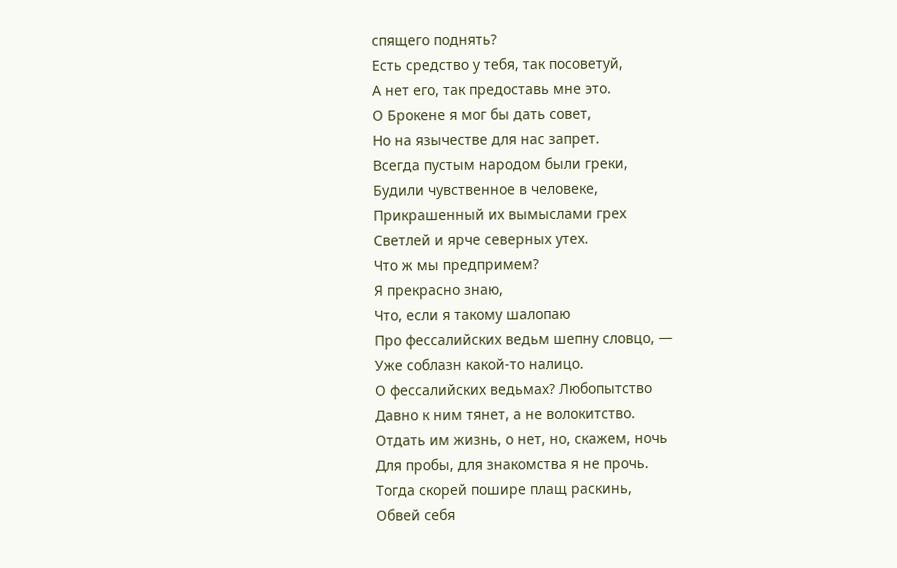спящего поднять?
Есть средство у тебя, так посоветуй,
А нет его, так предоставь мне это.
О Брокене я мог бы дать совет,
Но на язычестве для нас запрет.
Всегда пустым народом были греки,
Будили чувственное в человеке,
Прикрашенный их вымыслами грех
Светлей и ярче северных утех.
Что ж мы предпримем?
Я прекрасно знаю,
Что, если я такому шалопаю
Про фессалийских ведьм шепну словцо, —
Уже соблазн какой-то налицо.
О фессалийских ведьмах? Любопытство
Давно к ним тянет, а не волокитство.
Отдать им жизнь, о нет, но, скажем, ночь
Для пробы, для знакомства я не прочь.
Тогда скорей пошире плащ раскинь,
Обвей себя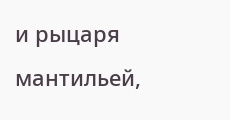и рыцаря мантильей,